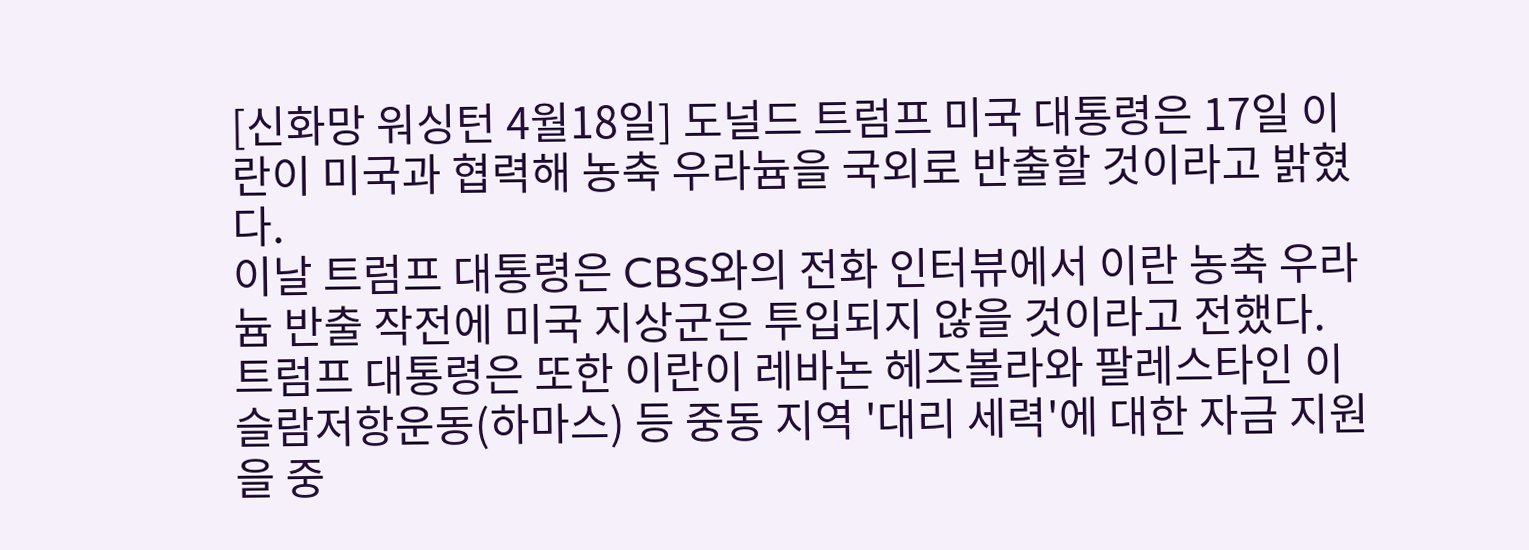[신화망 워싱턴 4월18일] 도널드 트럼프 미국 대통령은 17일 이란이 미국과 협력해 농축 우라늄을 국외로 반출할 것이라고 밝혔다.
이날 트럼프 대통령은 CBS와의 전화 인터뷰에서 이란 농축 우라늄 반출 작전에 미국 지상군은 투입되지 않을 것이라고 전했다.
트럼프 대통령은 또한 이란이 레바논 헤즈볼라와 팔레스타인 이슬람저항운동(하마스) 등 중동 지역 '대리 세력'에 대한 자금 지원을 중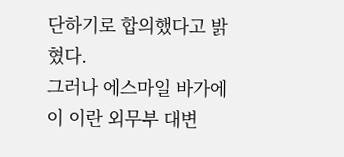단하기로 합의했다고 밝혔다.
그러나 에스마일 바가에이 이란 외무부 대변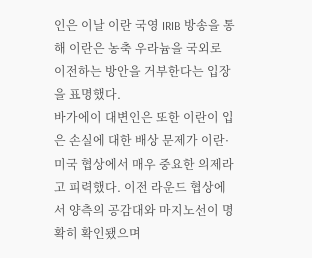인은 이날 이란 국영 IRIB 방송을 통해 이란은 농축 우라늄을 국외로 이전하는 방안을 거부한다는 입장을 표명했다.
바가에이 대변인은 또한 이란이 입은 손실에 대한 배상 문제가 이란·미국 협상에서 매우 중요한 의제라고 피력했다. 이전 라운드 협상에서 양측의 공감대와 마지노선이 명확히 확인됐으며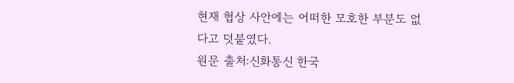현재 협상 사안에는 어떠한 모호한 부분도 없다고 덧붙였다.
원문 출처:신화통신 한국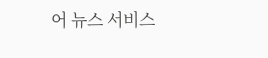어 뉴스 서비스